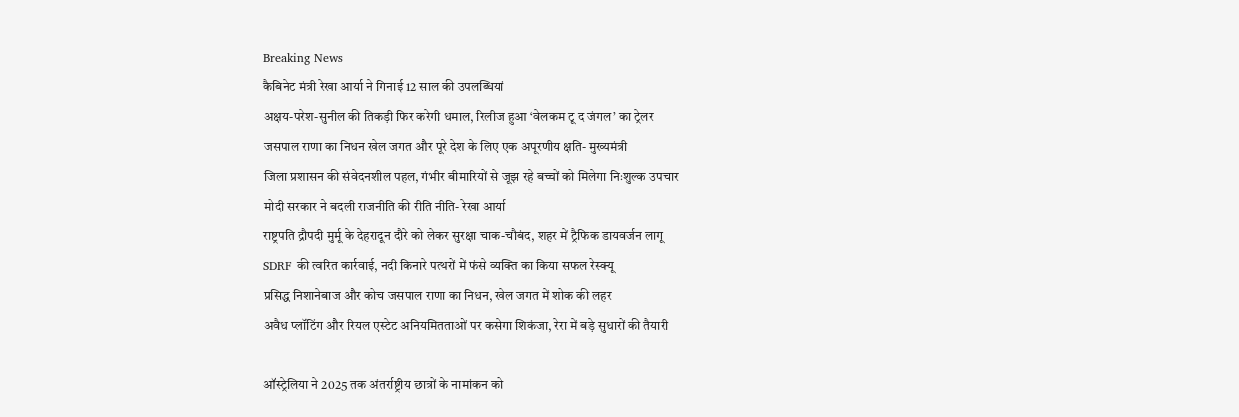Breaking News
कैबिनेट मंत्री रेखा आर्या ने गिनाई 12 साल की उपलब्धियां
अक्षय-परेश-सुनील की तिकड़ी फिर करेगी धमाल, रिलीज हुआ ‘वेलकम टू द जंगल’ का ट्रेलर
जसपाल राणा का निधन खेल जगत और पूरे देश के लिए एक अपूरणीय क्षति- मुख्यमंत्री
जिला प्रशासन की संवेदनशील पहल, गंभीर बीमारियों से जूझ रहे बच्चों को मिलेगा निःशुल्क उपचार
मोदी सरकार ने बदली राजनीति की रीति नीति- रेखा आर्या
राष्ट्रपति द्रौपदी मुर्मू के देहरादून दौरे को लेकर सुरक्षा चाक-चौबंद, शहर में ट्रैफिक डायवर्जन लागू
SDRF की त्वरित कार्रवाई, नदी किनारे पत्थरों में फंसे व्यक्ति का किया सफल रेस्क्यू
प्रसिद्ध निशानेबाज और कोच जसपाल राणा का निधन, खेल जगत में शोक की लहर
अवैध प्लॉटिंग और रियल एस्टेट अनियमितताओं पर कसेगा शिकंजा, रेरा में बड़े सुधारों की तैयारी

ऑस्ट्रेलिया ने 2025 तक अंतर्राष्ट्रीय छात्रों के नामांकन को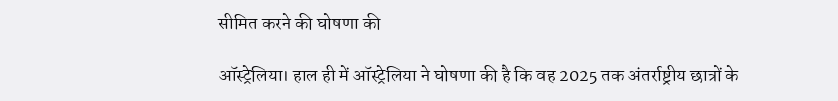सीमित करने की घोषणा की

ऑस्ट्रेलिया। हाल ही में ऑस्ट्रेलिया ने घोषणा की है कि वह 2025 तक अंतर्राष्ट्रीय छात्रों के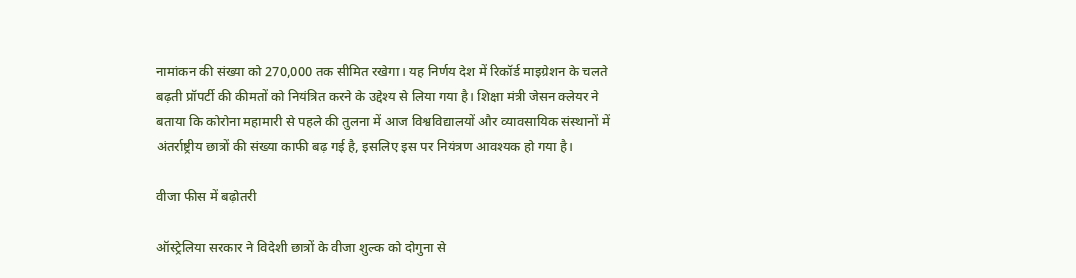नामांकन की संख्या को 270,000 तक सीमित रखेगा। यह निर्णय देश में रिकॉर्ड माइग्रेशन के चलते बढ़ती प्रॉपर्टी की कीमतों को नियंत्रित करने के उद्देश्य से लिया गया है। शिक्षा मंत्री जेसन क्लेयर ने बताया कि कोरोना महामारी से पहले की तुलना में आज विश्वविद्यालयों और व्यावसायिक संस्थानों में अंतर्राष्ट्रीय छात्रों की संख्या काफी बढ़ गई है, इसलिए इस पर नियंत्रण आवश्यक हो गया है।

वीजा फीस में बढ़ोतरी

ऑस्ट्रेलिया सरकार ने विदेशी छात्रों के वीजा शुल्क को दोगुना से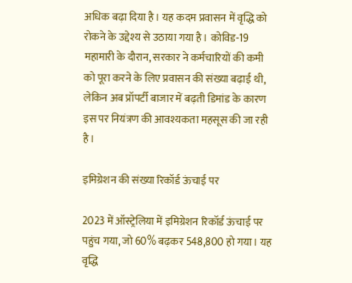अधिक बढ़ा दिया है। यह कदम प्रवासन में वृद्धि को रोकने के उद्देश्य से उठाया गया है। कोविड-19 महामारी के दौरान, सरकार ने कर्मचारियों की कमी को पूरा करने के लिए प्रवासन की संख्या बढ़ाई थी, लेकिन अब प्रॉपर्टी बाजार में बढ़ती डिमांड के कारण इस पर नियंत्रण की आवश्यकता महसूस की जा रही है।

इमिग्रेशन की संख्या रिकॉर्ड ऊंचाई पर

2023 में ऑस्ट्रेलिया में इमिग्रेशन रिकॉर्ड ऊंचाई पर पहुंच गया, जो 60% बढ़कर 548,800 हो गया। यह वृद्धि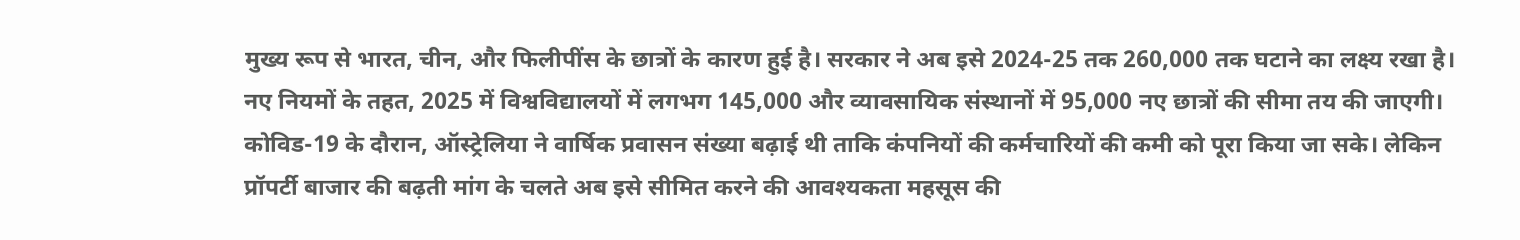मुख्य रूप से भारत, चीन, और फिलीपींस के छात्रों के कारण हुई है। सरकार ने अब इसे 2024-25 तक 260,000 तक घटाने का लक्ष्य रखा है। नए नियमों के तहत, 2025 में विश्वविद्यालयों में लगभग 145,000 और व्यावसायिक संस्थानों में 95,000 नए छात्रों की सीमा तय की जाएगी। कोविड-19 के दौरान, ऑस्ट्रेलिया ने वार्षिक प्रवासन संख्या बढ़ाई थी ताकि कंपनियों की कर्मचारियों की कमी को पूरा किया जा सके। लेकिन प्रॉपर्टी बाजार की बढ़ती मांग के चलते अब इसे सीमित करने की आवश्यकता महसूस की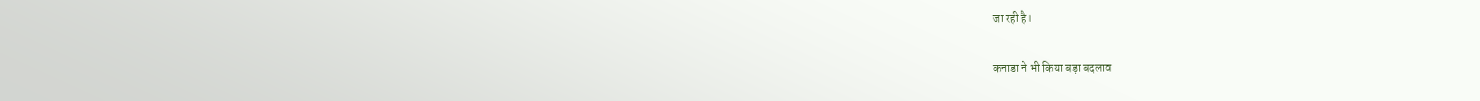जा रही है।

कनाडा ने भी किया बड़ा बदलाव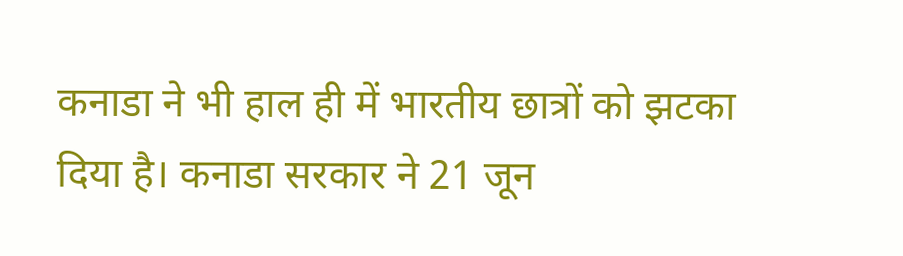कनाडा ने भी हाल ही में भारतीय छात्रों को झटका दिया है। कनाडा सरकार ने 21 जून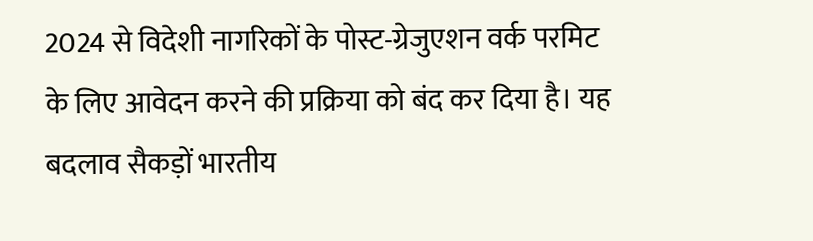2024 से विदेशी नागरिकों के पोस्ट-ग्रेजुएशन वर्क परमिट के लिए आवेदन करने की प्रक्रिया को बंद कर दिया है। यह बदलाव सैकड़ों भारतीय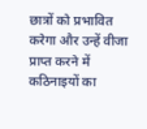छात्रों को प्रभावित करेगा और उन्हें वीजा प्राप्त करने में कठिनाइयों का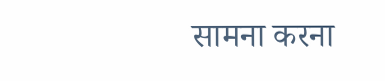सामना करना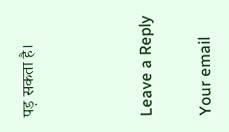पड़ सकता है।



Leave a Reply

Your email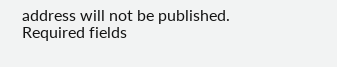address will not be published. Required fields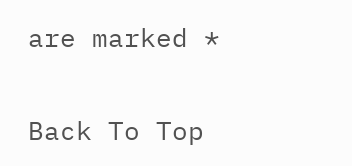are marked *

Back To Top